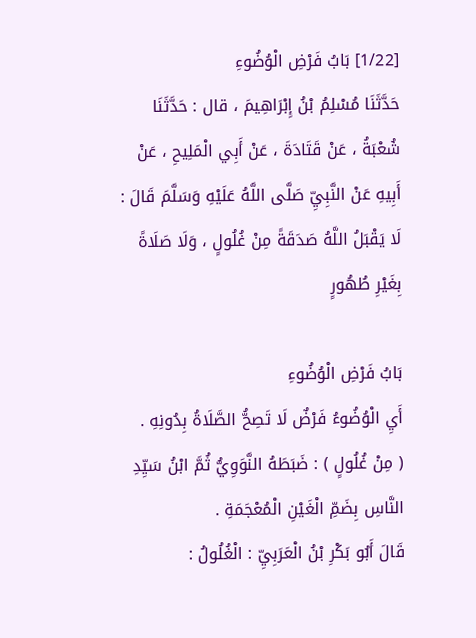[1/22] بَابُ فَرْضِ الْوُضُوءِ
حَدَّثَنَا مُسْلِمُ بْنُ إِبْرَاهِيمَ ، قال : حَدَّثَنَا شُعْبَةُ ، عَنْ قَتَادَةَ ، عَنْ أَبِي الْمَلِيحِ ، عَنْ أَبِيهِ عَنْ النَّبِيِّ صَلَّى اللَّهُ عَلَيْهِ وَسَلَّمَ قَالَ : لَا يَقْبَلُ اللَّهُ صَدَقَةً مِنْ غُلُولٍ ، وَلَا صَلَاةً بِغَيْرِ طُهُورٍ

بَابُ فَرْضِ الْوُضُوءِ
أَيِ الْوُضُوءُ فَرْضٌ لَا تَصِحُّ الصَّلَاةُ بِدُونِهِ .
( مِنْ غُلُولٍ ) : ضَبَطَهُ النَّوَوِيُّ ثُمَّ ابْنُ سَيِّدِ النَّاسِ بِضَمِّ الْغَيْنِ الْمُعْجَمَةِ .
قَالَ أَبُو بَكْرِ بْنُ الْعَرَبِيِّ : الْغُلُولُ :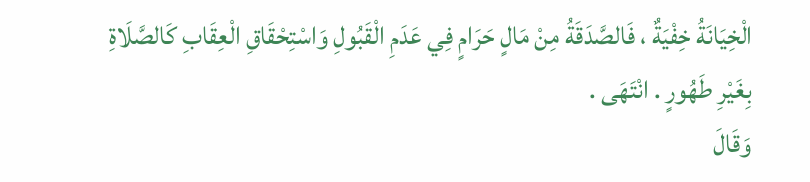الْخِيَانَةُ خِفْيَةٌ ، فَالصَّدَقَةُ مِنْ مَالٍ حَرَامٍ فِي عَدَمِ الْقَبُولِ وَاسْتِحْقَاقِ الْعِقَابِ كَالصَّلَاةِ بِغَيْرِ طَهُورٍ . انْتَهَى .
وَقَالَ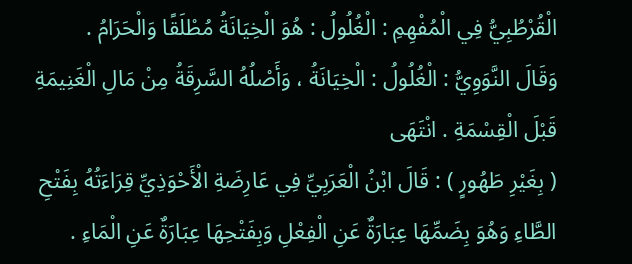الْقُرْطُبِيُّ فِي الْمُفْهِمِ : الْغُلُولُ : هُوَ الْخِيَانَةُ مُطْلَقًا وَالْحَرَامُ .
وَقَالَ النَّوَوِيُّ : الْغُلُولُ : الْخِيَانَةُ ، وَأَصْلُهُ السَّرِقَةُ مِنْ مَالِ الْغَنِيمَةِ قَبْلَ الْقِسْمَةِ . انْتَهَى
( بِغَيْرِ طَهُورٍ ) : قَالَ ابْنُ الْعَرَبِيِّ فِي عَارِضَةِ الْأَحْوَذِيِّ قِرَاءَتُهُ بِفَتْحِ الطَّاءِ وَهُوَ بِضَمِّهَا عِبَارَةٌ عَنِ الْفِعْلِ وَبِفَتْحِهَا عِبَارَةٌ عَنِ الْمَاءِ .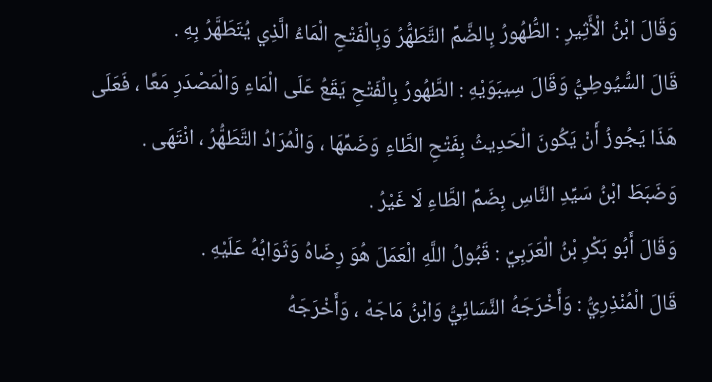وَقَالَ ابْنُ الْأَثِيرِ : الطُّهُورُ بِالضَّمِّ التَّطَهُّرُ وَبِالْفَتْحِ الْمَاءُ الَّذِي يُتَطَهَّرُ بِهِ .
قَالَ السُّيُوطِيُّ وَقَالَ سِيبَوَيْهِ : الطَّهُورُ بِالْفَتْحِ يَقَعُ عَلَى الْمَاءِ وَالْمَصْدَرِ مَعًا ، فَعَلَى هَذَا يَجُوزُ أَنْ يَكُونَ الْحَدِيثُ بِفَتْحِ الطَّاءِ وَضَمِّهَا ، وَالْمُرَادُ التَّطَهُّرُ ، انْتَهَى .
وَضَبَطَ ابْنُ سَيِّدِ النَّاسِ بِضَمِّ الطَّاءِ لَا غَيْرُ .
وَقَالَ أَبُو بَكْرِ بْنُ الْعَرَبِيِّ : قَبُولُ اللَّهِ الْعَمَلَ هُوَ رِضَاهُ وَثَوَابُهُ عَلَيْهِ .
قَالَ الْمُنْذِرِيُّ : وَأَخْرَجَهُ النَّسَائِيُّ وَابْنُ مَاجَهْ ، وَأَخْرَجَهُ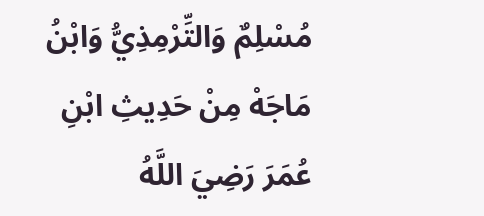مُسْلِمٌ وَالتِّرْمِذِيُّ وَابْنُ مَاجَهْ مِنْ حَدِيثِ ابْنِ عُمَرَ رَضِيَ اللَّهُ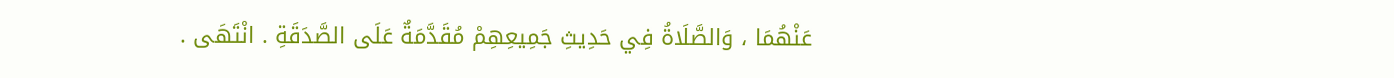عَنْهُمَا ، وَالصَّلَاةُ فِي حَدِيثِ جَمِيعِهِمْ مُقَدَّمَةٌ عَلَى الصَّدَقَةِ . انْتَهَى .